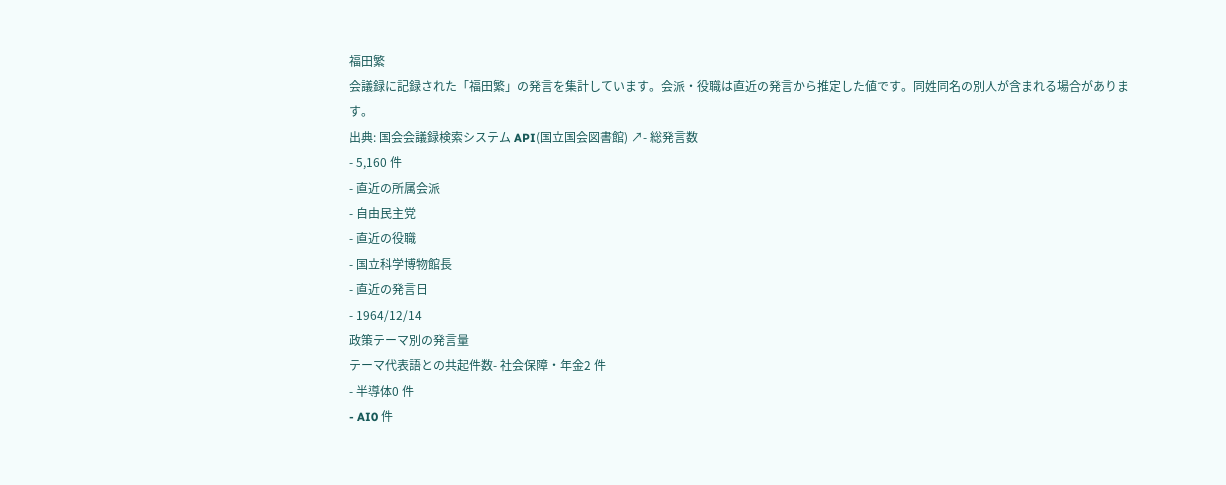福田繁
会議録に記録された「福田繁」の発言を集計しています。会派・役職は直近の発言から推定した値です。同姓同名の別人が含まれる場合があります。
出典: 国会会議録検索システム API(国立国会図書館) ↗- 総発言数
- 5,160 件
- 直近の所属会派
- 自由民主党
- 直近の役職
- 国立科学博物館長
- 直近の発言日
- 1964/12/14
政策テーマ別の発言量
テーマ代表語との共起件数- 社会保障・年金2 件
- 半導体0 件
- AI0 件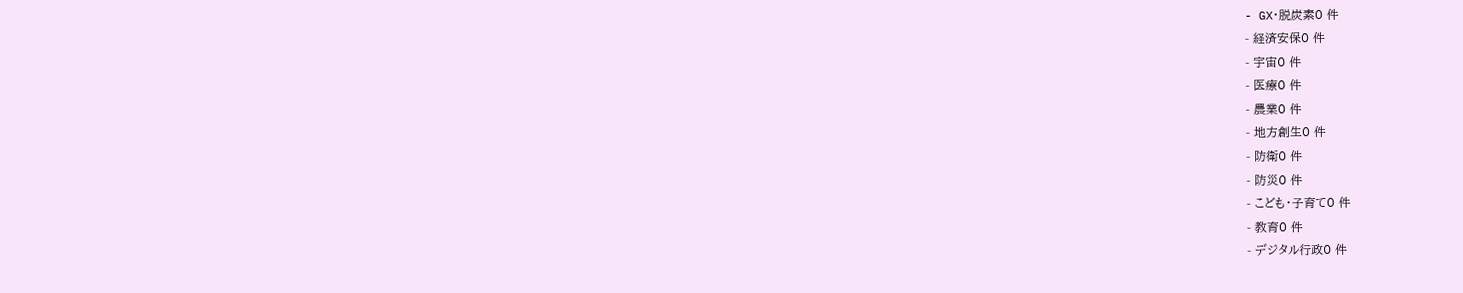- GX・脱炭素0 件
- 経済安保0 件
- 宇宙0 件
- 医療0 件
- 農業0 件
- 地方創生0 件
- 防衛0 件
- 防災0 件
- こども・子育て0 件
- 教育0 件
- デジタル行政0 件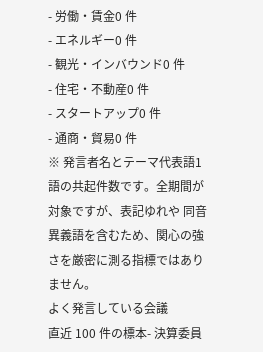- 労働・賃金0 件
- エネルギー0 件
- 観光・インバウンド0 件
- 住宅・不動産0 件
- スタートアップ0 件
- 通商・貿易0 件
※ 発言者名とテーマ代表語1語の共起件数です。全期間が対象ですが、表記ゆれや 同音異義語を含むため、関心の強さを厳密に測る指標ではありません。
よく発言している会議
直近 100 件の標本- 決算委員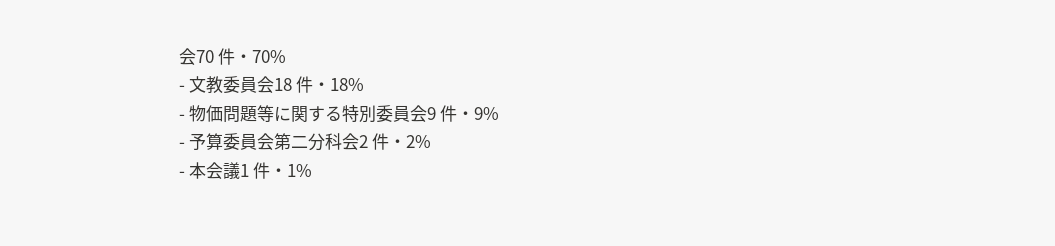会70 件・70%
- 文教委員会18 件・18%
- 物価問題等に関する特別委員会9 件・9%
- 予算委員会第二分科会2 件・2%
- 本会議1 件・1%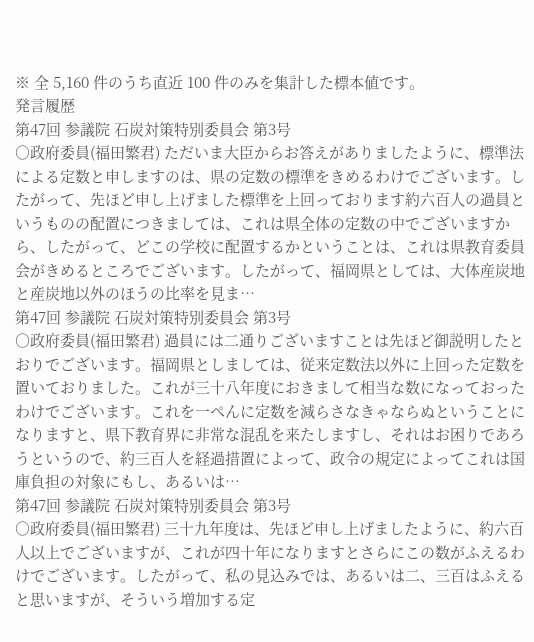※ 全 5,160 件のうち直近 100 件のみを集計した標本値です。
発言履歴
第47回 参議院 石炭対策特別委員会 第3号
○政府委員(福田繁君) ただいま大臣からお答えがありましたように、標準法による定数と申しますのは、県の定数の標準をきめるわけでございます。したがって、先ほど申し上げました標準を上回っております約六百人の過員というものの配置につきましては、これは県全体の定数の中でございますから、したがって、どこの学校に配置するかということは、これは県教育委員会がきめるところでございます。したがって、福岡県としては、大体産炭地と産炭地以外のほうの比率を見ま…
第47回 参議院 石炭対策特別委員会 第3号
○政府委員(福田繁君) 過員には二通りございますことは先ほど御説明したとおりでございます。福岡県としましては、従来定数法以外に上回った定数を置いておりました。これが三十八年度におきまして相当な数になっておったわけでございます。これを一ぺんに定数を減らさなきゃならぬということになりますと、県下教育界に非常な混乱を来たしますし、それはお困りであろうというので、約三百人を経過措置によって、政令の規定によってこれは国庫負担の対象にもし、あるいは…
第47回 参議院 石炭対策特別委員会 第3号
○政府委員(福田繁君) 三十九年度は、先ほど申し上げましたように、約六百人以上でございますが、これが四十年になりますとさらにこの数がふえるわけでございます。したがって、私の見込みでは、あるいは二、三百はふえると思いますが、そういう増加する定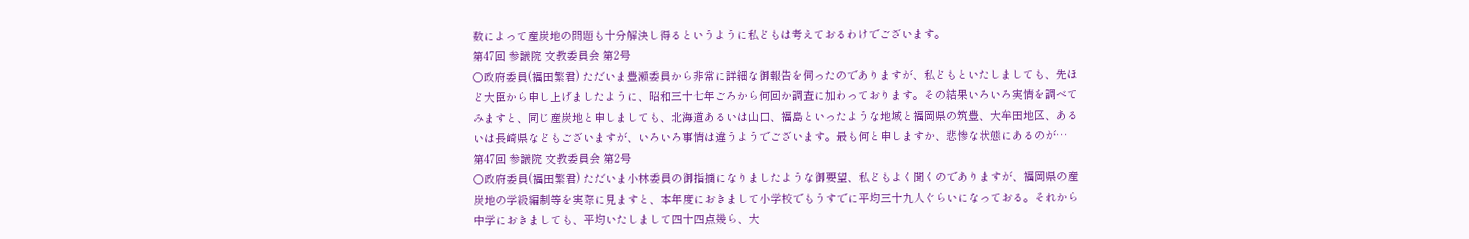数によって産炭地の問題も十分解決し得るというように私どもは考えておるわけでございます。
第47回 参議院 文教委員会 第2号
○政府委員(福田繁君) ただいま豊瀬委員から非常に詳細な御報告を伺ったのでありますが、私どもといたしましても、先ほど大臣から申し上げましたように、昭和三十七年ごろから何回か調査に加わっております。その結果いろいろ実情を調べてみますと、同じ産炭地と申しましても、北海道あるいは山口、福島といったような地域と福岡県の筑豊、大牟田地区、あるいは長崎県などもございますが、いろいろ事情は違うようでございます。最も何と申しますか、悲惨な状態にあるのが…
第47回 参議院 文教委員会 第2号
○政府委員(福田繁君) ただいま小林委員の御指摘になりましたような御要望、私どもよく聞くのでありますが、福岡県の産炭地の学級編制等を実際に見ますと、本年度におきまして小学校でもうすでに平均三十九人ぐらいになっておる。それから中学におきましても、平均いたしまして四十四点幾ら、大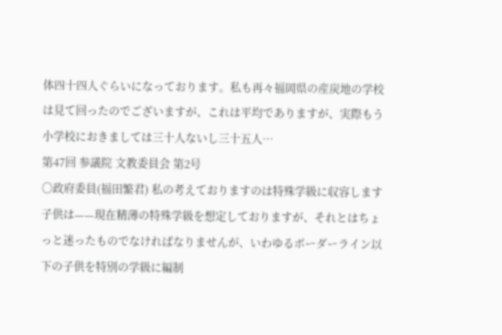体四十四人ぐらいになっております。私も再々福岡県の産炭地の学校は見て回ったのでございますが、これは平均でありますが、実際もう小学校におきましては三十人ないし三十五人…
第47回 参議院 文教委員会 第2号
○政府委員(福田繁君) 私の考えておりますのは特殊学級に収容します子供は——現在精薄の特殊学級を想定しておりますが、それとはちょっと迷ったものでなければなりませんが、いわゆるボーダーライン以下の子供を特別の学級に編制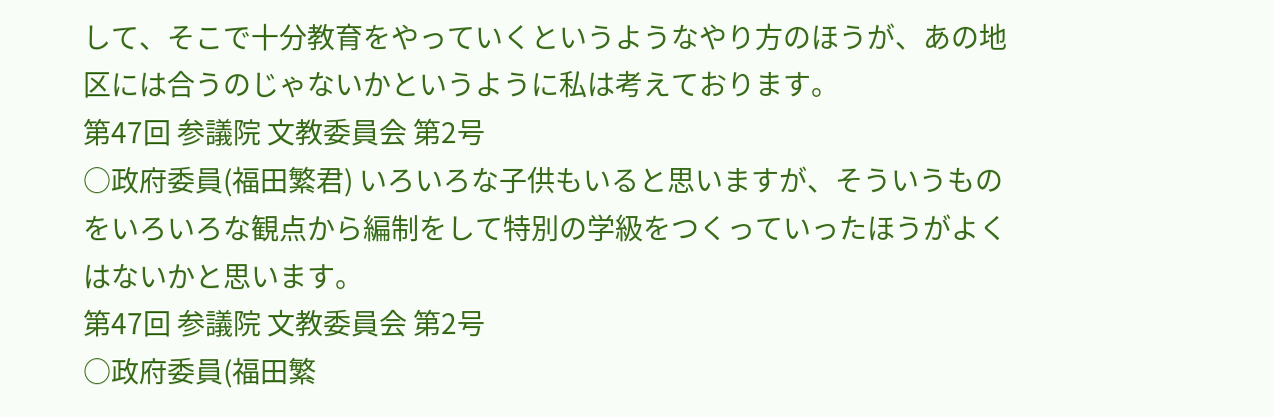して、そこで十分教育をやっていくというようなやり方のほうが、あの地区には合うのじゃないかというように私は考えております。
第47回 参議院 文教委員会 第2号
○政府委員(福田繁君) いろいろな子供もいると思いますが、そういうものをいろいろな観点から編制をして特別の学級をつくっていったほうがよくはないかと思います。
第47回 参議院 文教委員会 第2号
○政府委員(福田繁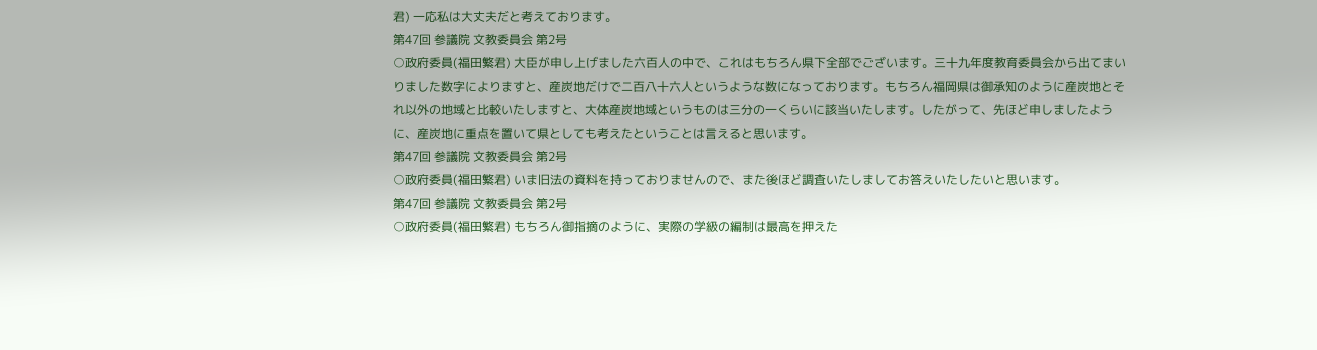君) 一応私は大丈夫だと考えております。
第47回 参議院 文教委員会 第2号
○政府委員(福田繁君) 大臣が申し上げました六百人の中で、これはもちろん県下全部でございます。三十九年度教育委員会から出てまいりました数字によりますと、産炭地だけで二百八十六人というような数になっております。もちろん福岡県は御承知のように産炭地とそれ以外の地域と比較いたしますと、大体産炭地域というものは三分の一くらいに該当いたします。したがって、先ほど申しましたように、産炭地に重点を置いて県としても考えたということは言えると思います。
第47回 参議院 文教委員会 第2号
○政府委員(福田繁君) いま旧法の資料を持っておりませんので、また後ほど調査いたしましてお答えいたしたいと思います。
第47回 参議院 文教委員会 第2号
○政府委員(福田繁君) もちろん御指摘のように、実際の学級の編制は最高を押えた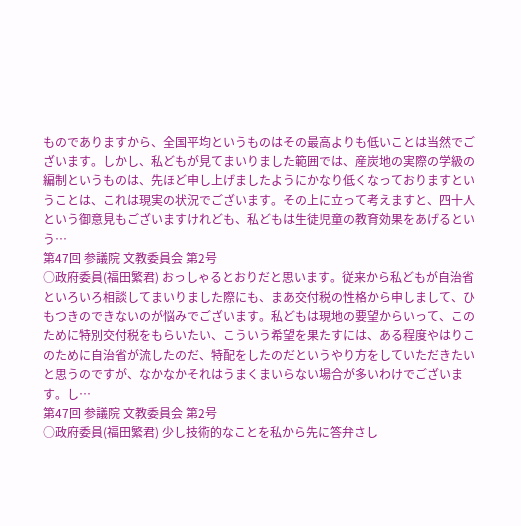ものでありますから、全国平均というものはその最高よりも低いことは当然でございます。しかし、私どもが見てまいりました範囲では、産炭地の実際の学級の編制というものは、先ほど申し上げましたようにかなり低くなっておりますということは、これは現実の状況でございます。その上に立って考えますと、四十人という御意見もございますけれども、私どもは生徒児童の教育効果をあげるという…
第47回 参議院 文教委員会 第2号
○政府委員(福田繁君) おっしゃるとおりだと思います。従来から私どもが自治省といろいろ相談してまいりました際にも、まあ交付税の性格から申しまして、ひもつきのできないのが悩みでございます。私どもは現地の要望からいって、このために特別交付税をもらいたい、こういう希望を果たすには、ある程度やはりこのために自治省が流したのだ、特配をしたのだというやり方をしていただきたいと思うのですが、なかなかそれはうまくまいらない場合が多いわけでございます。し…
第47回 参議院 文教委員会 第2号
○政府委員(福田繁君) 少し技術的なことを私から先に答弁さし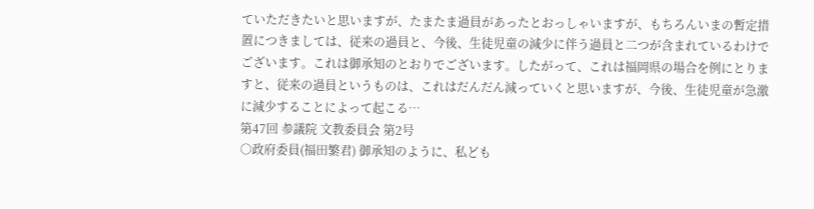ていただきたいと思いますが、たまたま過員があったとおっしゃいますが、もちろんいまの暫定措置につきましては、従来の過員と、今後、生徒児童の減少に伴う過員と二つが含まれているわけでございます。これは御承知のとおりでございます。したがって、これは福岡県の場合を例にとりますと、従来の過員というものは、これはだんだん減っていくと思いますが、今後、生徒児童が急激に減少することによって起こる…
第47回 参議院 文教委員会 第2号
○政府委員(福田繁君) 御承知のように、私ども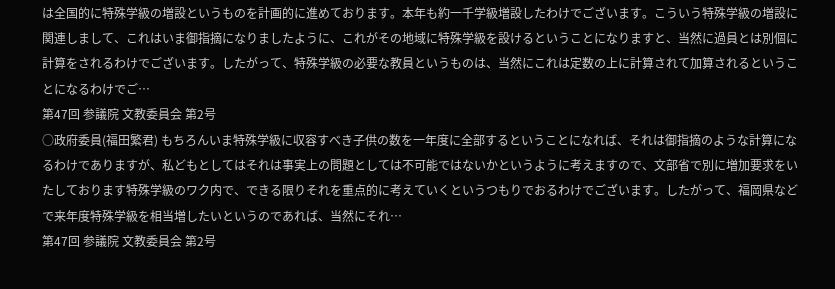は全国的に特殊学級の増設というものを計画的に進めております。本年も約一千学級増設したわけでございます。こういう特殊学級の増設に関連しまして、これはいま御指摘になりましたように、これがその地域に特殊学級を設けるということになりますと、当然に過員とは別個に計算をされるわけでございます。したがって、特殊学級の必要な教員というものは、当然にこれは定数の上に計算されて加算されるということになるわけでご…
第47回 参議院 文教委員会 第2号
○政府委員(福田繁君) もちろんいま特殊学級に収容すべき子供の数を一年度に全部するということになれば、それは御指摘のような計算になるわけでありますが、私どもとしてはそれは事実上の問題としては不可能ではないかというように考えますので、文部省で別に増加要求をいたしております特殊学級のワク内で、できる限りそれを重点的に考えていくというつもりでおるわけでございます。したがって、福岡県などで来年度特殊学級を相当増したいというのであれば、当然にそれ…
第47回 参議院 文教委員会 第2号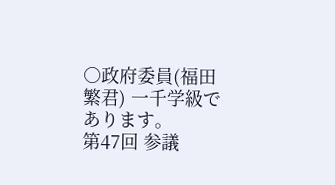○政府委員(福田繁君) 一千学級であります。
第47回 参議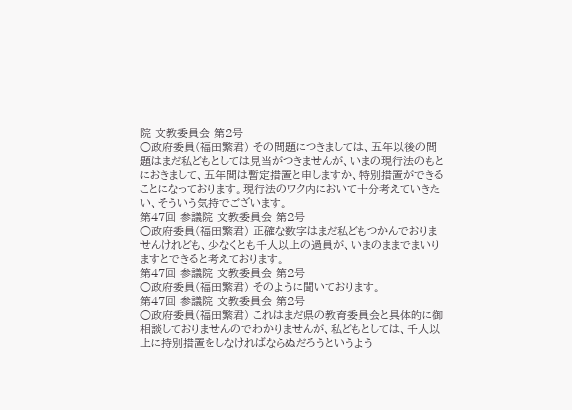院 文教委員会 第2号
○政府委員(福田繁君) その問題につきましては、五年以後の問題はまだ私どもとしては見当がつきませんが、いまの現行法のもとにおきまして、五年間は暫定措置と申しますか、特別措置ができることになっております。現行法のワク内において十分考えていきたい、そういう気持でございます。
第47回 参議院 文教委員会 第2号
○政府委員(福田繁君) 正確な数字はまだ私どもつかんでおりませんけれども、少なくとも千人以上の過員が、いまのままでまいりますとできると考えております。
第47回 参議院 文教委員会 第2号
○政府委員(福田繁君) そのように聞いております。
第47回 参議院 文教委員会 第2号
○政府委員(福田繁君) これはまだ県の教育委員会と具体的に御相談しておりませんのでわかりませんが、私どもとしては、千人以上に持別措置をしなければならぬだろうというよう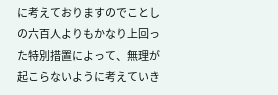に考えておりますのでことしの六百人よりもかなり上回った特別措置によって、無理が起こらないように考えていき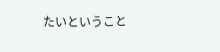たいということ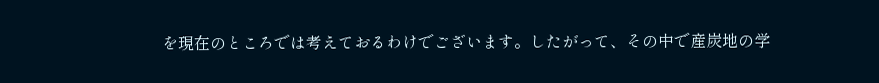を現在のところでは考えておるわけでございます。したがって、その中で産炭地の学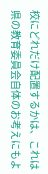校にどれだけ配置するかは、これは県の教育委員会自体のお考えにもよ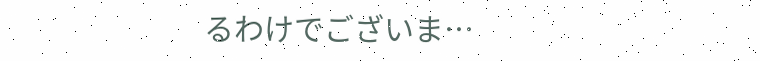るわけでございま…